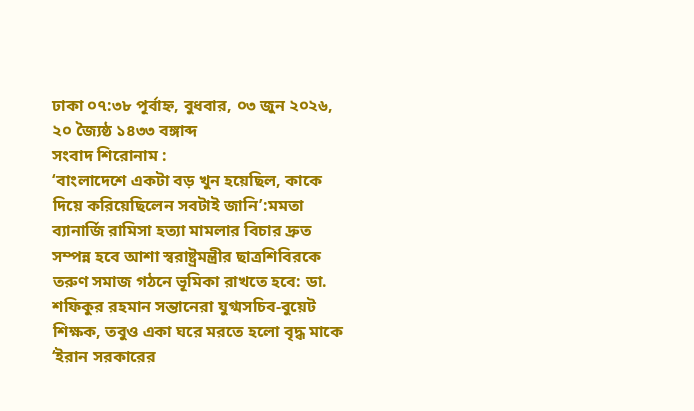ঢাকা ০৭:৩৮ পূর্বাহ্ন, বুধবার, ০৩ জুন ২০২৬, ২০ জ্যৈষ্ঠ ১৪৩৩ বঙ্গাব্দ
সংবাদ শিরোনাম :
‘বাংলাদেশে একটা বড় খুন হয়েছিল, কাকে দিয়ে করিয়েছিলেন সবটাই জানি’:মমতা ব্যানার্জি রামিসা হত্যা মামলার বিচার দ্রুত সম্পন্ন হবে আশা স্বরাষ্ট্রমন্ত্রীর ছাত্রশিবিরকে তরুণ সমাজ গঠনে ভূমিকা রাখতে হবে: ডা. শফিকুর রহমান সন্তানেরা যুগ্মসচিব-বুয়েট শিক্ষক, তবুও একা ঘরে মরতে হলো বৃদ্ধ মাকে ‘ইরান সরকারের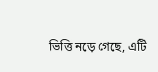ভিত্তি নড়ে গেছে, এটি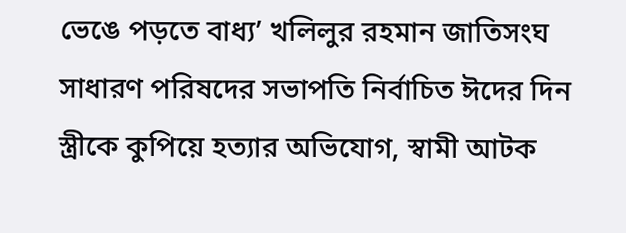ভেঙে পড়তে বাধ্য’ খলিলুর রহমান জাতিসংঘ সাধারণ পরিষদের সভাপতি নির্বাচিত ঈদের দিন স্ত্রীকে কুপিয়ে হত্যার অভিযোগ, স্বামী আটক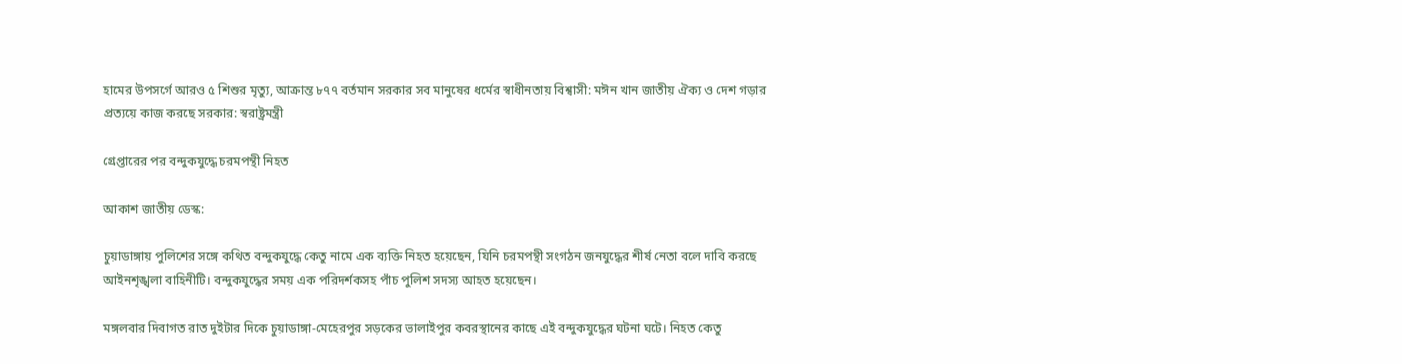হামের উপসর্গে আরও ৫ শিশুর মৃত্যু, আক্রান্ত ৮৭৭ বর্তমান সরকার সব মানুষের ধর্মের স্বাধীনতায় বিশ্বাসী: মঈন খান জাতীয় ঐক্য ও দেশ গড়ার প্রত্যয়ে কাজ করছে সরকার: স্বরাষ্ট্রমন্ত্রী

গ্রেপ্তারের পর বন্দুকযুদ্ধে চরমপন্থী নিহত

আকাশ জাতীয় ডেস্ক:

চুয়াডাঙ্গায় পুলিশের সঙ্গে কথিত বন্দুকযুদ্ধে কেতু নামে এক ব্যক্তি নিহত হয়েছেন, যিনি চরমপন্থী সংগঠন জনযুদ্ধের শীর্ষ নেতা বলে দাবি করছে আইনশৃঙ্খলা বাহিনীটি। বন্দুকযুদ্ধের সময় এক পরিদর্শকসহ পাঁচ পুলিশ সদস্য আহত হয়েছেন।

মঙ্গলবার দিবাগত রাত দুইটার দিকে চুয়াডাঙ্গা-মেহেরপুর সড়কের ভালাইপুর কবরস্থানের কাছে এই বন্দুকযুদ্ধের ঘটনা ঘটে। নিহত কেতু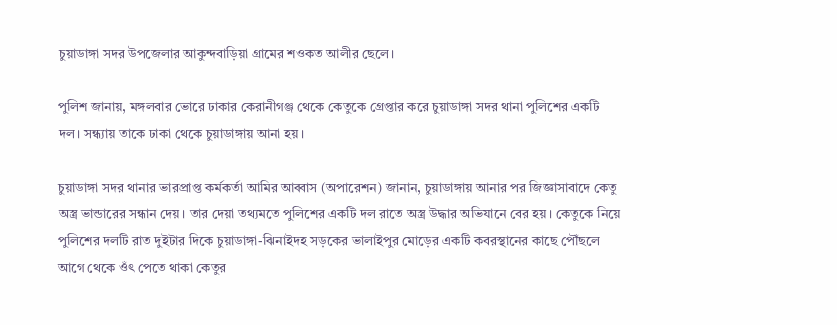চুয়াডাঙ্গা সদর উপজেলার আকুন্দবাড়িয়া গ্রামের শওকত আলীর ছেলে।

পুলিশ জানায়, মঙ্গলবার ভোরে ঢাকার কেরানীগঞ্জ থেকে কেতুকে গ্রেপ্তার করে চুয়াডাঙ্গা সদর থানা পুলিশের একটি দল। সন্ধ্যায় তাকে ঢাকা থেকে চুয়াডাঙ্গায় আনা হয়।

চুয়াডাঙ্গা সদর থানার ভারপ্রাপ্ত কর্মকর্তা আমির আব্বাস (অপারেশন) জানান, চুয়াডাঙ্গায় আনার পর জিজ্ঞাসাবাদে কেতু অস্ত্র ভান্ডারের সন্ধান দেয়। তার দেয়া তথ্যমতে পুলিশের একটি দল রাতে অস্ত্র উদ্ধার অভিযানে বের হয়। কেতুকে নিয়ে পুলিশের দলটি রাত দুইটার দিকে চুয়াডাঙ্গা-ঝিনাইদহ সড়কের ভালাইপুর মোড়ের একটি কবরস্থানের কাছে পৌঁছলে আগে থেকে ওঁৎ পেতে থাকা কেতুর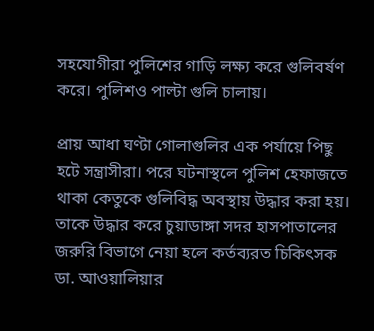সহযোগীরা পুলিশের গাড়ি লক্ষ্য করে গুলিবর্ষণ করে। পুলিশও পাল্টা গুলি চালায়।

প্রায় আধা ঘণ্টা গোলাগুলির এক পর্যায়ে পিছু হটে সন্ত্রাসীরা। পরে ঘটনাস্থলে পুলিশ হেফাজতে থাকা কেতুকে গুলিবিদ্ধ অবস্থায় উদ্ধার করা হয়। তাকে উদ্ধার করে চুয়াডাঙ্গা সদর হাসপাতালের জরুরি বিভাগে নেয়া হলে কর্তব্যরত চিকিৎসক ডা. আওয়ালিয়ার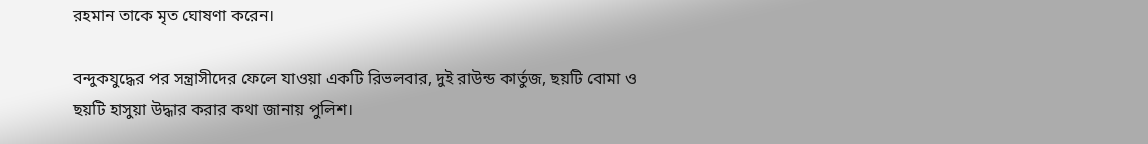রহমান তাকে মৃত ঘোষণা করেন।

বন্দুকযুদ্ধের পর সন্ত্রাসীদের ফেলে যাওয়া একটি রিভলবার, দুই রাউন্ড কার্তুজ, ছয়টি বোমা ও ছয়টি হাসুয়া উদ্ধার করার কথা জানায় পুলিশ।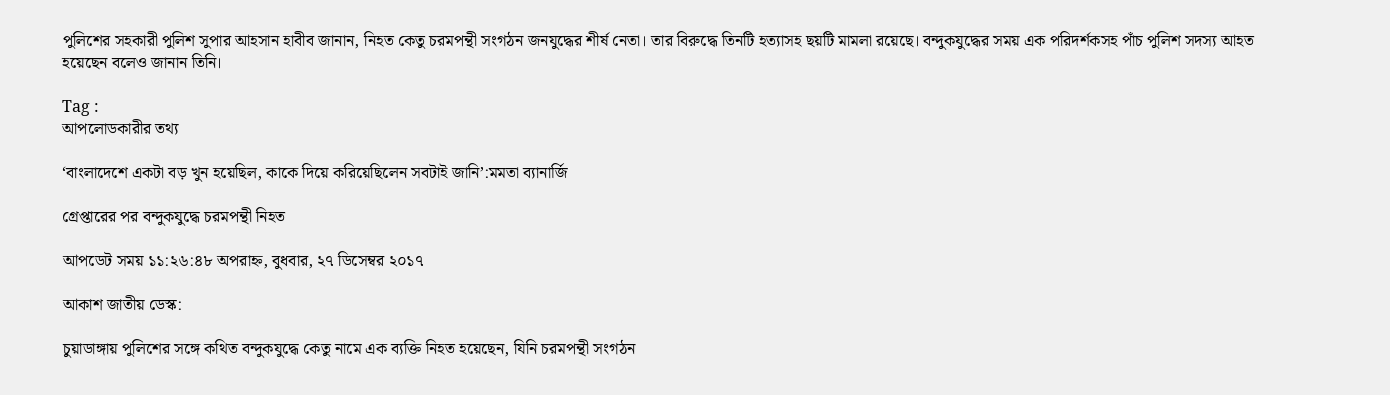পুলিশের সহকারী পুলিশ সুপার আহসান হাবীব জানান, নিহত কেতু চরমপন্থী সংগঠন জনযুদ্ধের শীর্ষ নেতা। তার বিরুদ্ধে তিনটি হত্যাসহ ছয়টি মামলা রয়েছে। বন্দুকযুদ্ধের সময় এক পরিদর্শকসহ পাঁচ পুলিশ সদস্য আহত হয়েছেন বলেও জানান তিনি।

Tag :
আপলোডকারীর তথ্য

‘বাংলাদেশে একটা বড় খুন হয়েছিল, কাকে দিয়ে করিয়েছিলেন সবটাই জানি’:মমতা ব্যানার্জি

গ্রেপ্তারের পর বন্দুকযুদ্ধে চরমপন্থী নিহত

আপডেট সময় ১১:২৬:৪৮ অপরাহ্ন, বুধবার, ২৭ ডিসেম্বর ২০১৭

আকাশ জাতীয় ডেস্ক:

চুয়াডাঙ্গায় পুলিশের সঙ্গে কথিত বন্দুকযুদ্ধে কেতু নামে এক ব্যক্তি নিহত হয়েছেন, যিনি চরমপন্থী সংগঠন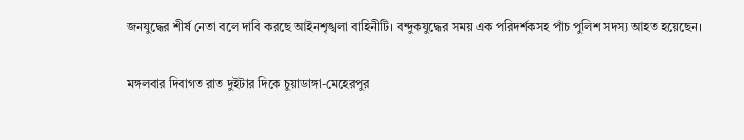জনযুদ্ধের শীর্ষ নেতা বলে দাবি করছে আইনশৃঙ্খলা বাহিনীটি। বন্দুকযুদ্ধের সময় এক পরিদর্শকসহ পাঁচ পুলিশ সদস্য আহত হয়েছেন।

মঙ্গলবার দিবাগত রাত দুইটার দিকে চুয়াডাঙ্গা-মেহেরপুর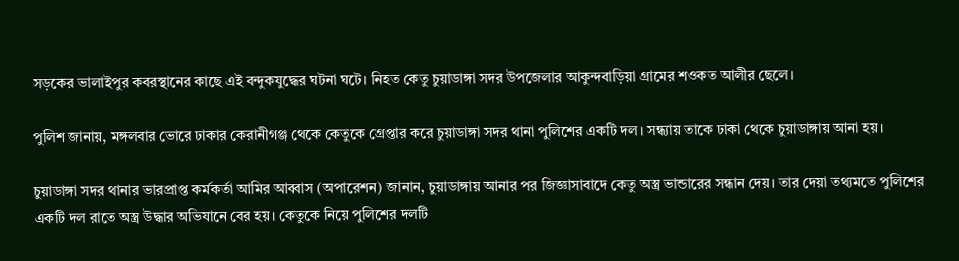সড়কের ভালাইপুর কবরস্থানের কাছে এই বন্দুকযুদ্ধের ঘটনা ঘটে। নিহত কেতু চুয়াডাঙ্গা সদর উপজেলার আকুন্দবাড়িয়া গ্রামের শওকত আলীর ছেলে।

পুলিশ জানায়, মঙ্গলবার ভোরে ঢাকার কেরানীগঞ্জ থেকে কেতুকে গ্রেপ্তার করে চুয়াডাঙ্গা সদর থানা পুলিশের একটি দল। সন্ধ্যায় তাকে ঢাকা থেকে চুয়াডাঙ্গায় আনা হয়।

চুয়াডাঙ্গা সদর থানার ভারপ্রাপ্ত কর্মকর্তা আমির আব্বাস (অপারেশন) জানান, চুয়াডাঙ্গায় আনার পর জিজ্ঞাসাবাদে কেতু অস্ত্র ভান্ডারের সন্ধান দেয়। তার দেয়া তথ্যমতে পুলিশের একটি দল রাতে অস্ত্র উদ্ধার অভিযানে বের হয়। কেতুকে নিয়ে পুলিশের দলটি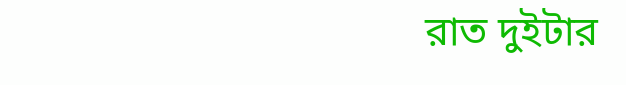রাত দুইটার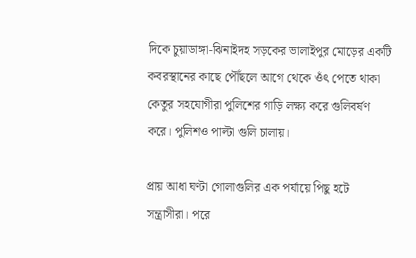দিকে চুয়াডাঙ্গা-ঝিনাইদহ সড়কের ভালাইপুর মোড়ের একটি কবরস্থানের কাছে পৌঁছলে আগে থেকে ওঁৎ পেতে থাকা কেতুর সহযোগীরা পুলিশের গাড়ি লক্ষ্য করে গুলিবর্ষণ করে। পুলিশও পাল্টা গুলি চালায়।

প্রায় আধা ঘণ্টা গোলাগুলির এক পর্যায়ে পিছু হটে সন্ত্রাসীরা। পরে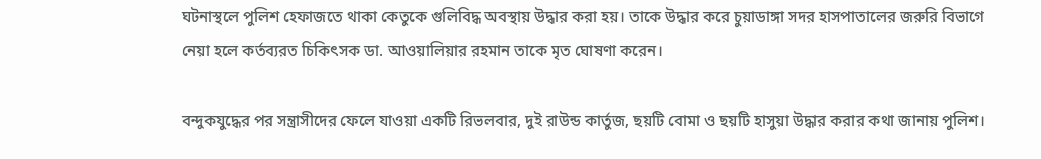ঘটনাস্থলে পুলিশ হেফাজতে থাকা কেতুকে গুলিবিদ্ধ অবস্থায় উদ্ধার করা হয়। তাকে উদ্ধার করে চুয়াডাঙ্গা সদর হাসপাতালের জরুরি বিভাগে নেয়া হলে কর্তব্যরত চিকিৎসক ডা. আওয়ালিয়ার রহমান তাকে মৃত ঘোষণা করেন।

বন্দুকযুদ্ধের পর সন্ত্রাসীদের ফেলে যাওয়া একটি রিভলবার, দুই রাউন্ড কার্তুজ, ছয়টি বোমা ও ছয়টি হাসুয়া উদ্ধার করার কথা জানায় পুলিশ।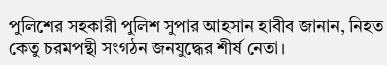পুলিশের সহকারী পুলিশ সুপার আহসান হাবীব জানান, নিহত কেতু চরমপন্থী সংগঠন জনযুদ্ধের শীর্ষ নেতা।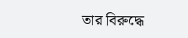তার বিরুদ্ধে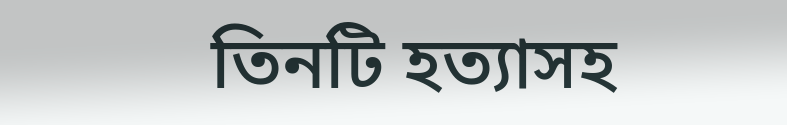তিনটি হত্যাসহ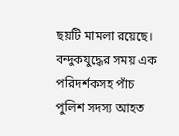ছয়টি মামলা রয়েছে। বন্দুকযুদ্ধের সময় এক পরিদর্শকসহ পাঁচ পুলিশ সদস্য আহত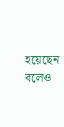হয়েছেন বলেও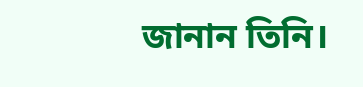জানান তিনি।